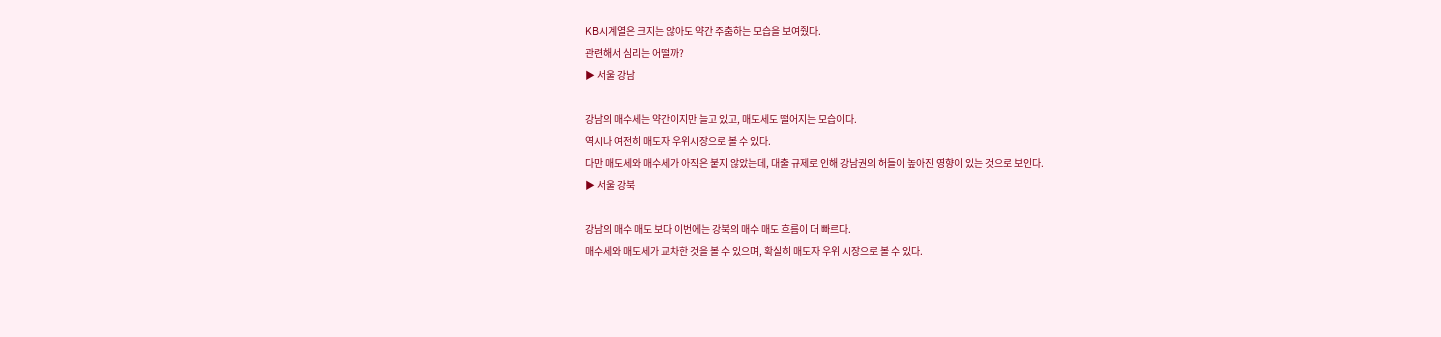KB시계열은 크지는 않아도 약간 주춤하는 모습을 보여줬다.
관련해서 심리는 어떨까?
▶ 서울 강남

강남의 매수세는 약간이지만 늘고 있고, 매도세도 떨어지는 모습이다.
역시나 여전히 매도자 우위시장으로 볼 수 있다.
다만 매도세와 매수세가 아직은 붙지 않았는데, 대출 규제로 인해 강남권의 허들이 높아진 영향이 있는 것으로 보인다.
▶ 서울 강북

강남의 매수 매도 보다 이번에는 강북의 매수 매도 흐름이 더 빠르다.
매수세와 매도세가 교차한 것을 볼 수 있으며, 확실히 매도자 우위 시장으로 볼 수 있다.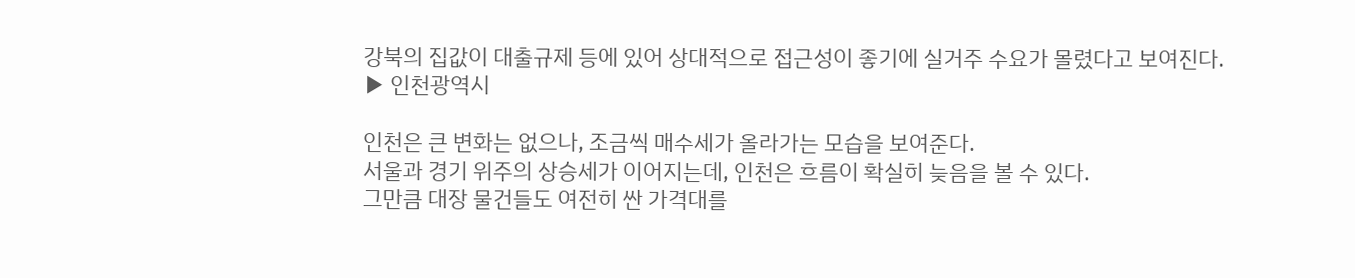강북의 집값이 대출규제 등에 있어 상대적으로 접근성이 좋기에 실거주 수요가 몰렸다고 보여진다.
▶ 인천광역시

인천은 큰 변화는 없으나, 조금씩 매수세가 올라가는 모습을 보여준다.
서울과 경기 위주의 상승세가 이어지는데, 인천은 흐름이 확실히 늦음을 볼 수 있다.
그만큼 대장 물건들도 여전히 싼 가격대를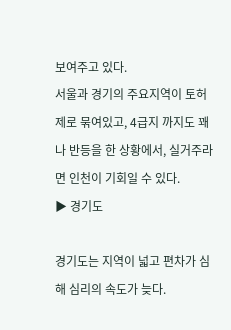보여주고 있다.
서울과 경기의 주요지역이 토허제로 묶여있고, 4급지 까지도 꽤나 반등을 한 상황에서, 실거주라면 인천이 기회일 수 있다.
▶ 경기도

경기도는 지역이 넓고 편차가 심해 심리의 속도가 늦다.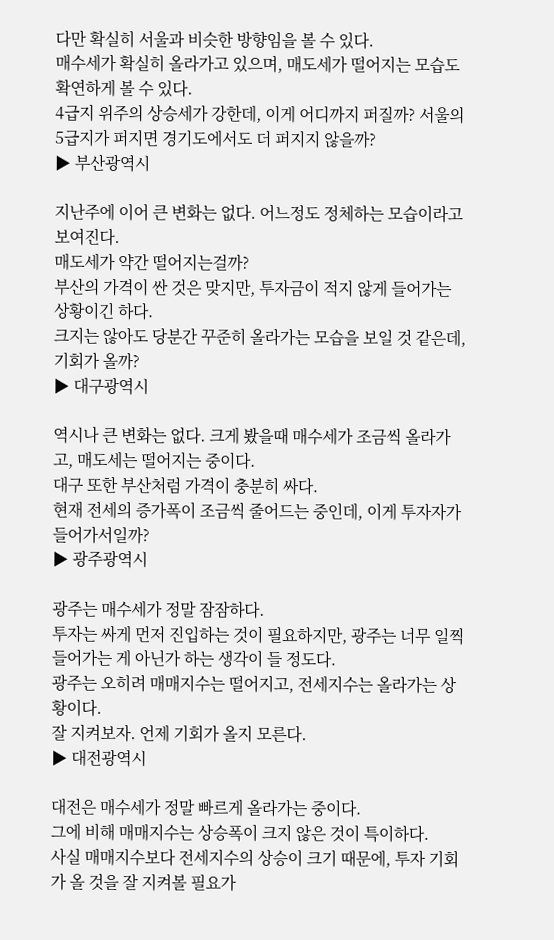다만 확실히 서울과 비슷한 방향임을 볼 수 있다.
매수세가 확실히 올라가고 있으며, 매도세가 떨어지는 모습도 확연하게 볼 수 있다.
4급지 위주의 상승세가 강한데, 이게 어디까지 퍼질까? 서울의 5급지가 퍼지면 경기도에서도 더 퍼지지 않을까?
▶ 부산광역시

지난주에 이어 큰 변화는 없다. 어느정도 정체하는 모습이라고 보여진다.
매도세가 약간 떨어지는걸까?
부산의 가격이 싼 것은 맞지만, 투자금이 적지 않게 들어가는 상황이긴 하다.
크지는 않아도 당분간 꾸준히 올라가는 모습을 보일 것 같은데, 기회가 올까?
▶ 대구광역시

역시나 큰 변화는 없다. 크게 봤을때 매수세가 조금씩 올라가고, 매도세는 떨어지는 중이다.
대구 또한 부산처럼 가격이 충분히 싸다.
현재 전세의 증가폭이 조금씩 줄어드는 중인데, 이게 투자자가 들어가서일까?
▶ 광주광역시

광주는 매수세가 정말 잠잠하다.
투자는 싸게 먼저 진입하는 것이 필요하지만, 광주는 너무 일찍 들어가는 게 아닌가 하는 생각이 들 정도다.
광주는 오히려 매매지수는 떨어지고, 전세지수는 올라가는 상황이다.
잘 지켜보자. 언제 기회가 올지 모른다.
▶ 대전광역시

대전은 매수세가 정말 빠르게 올라가는 중이다.
그에 비해 매매지수는 상승폭이 크지 않은 것이 특이하다.
사실 매매지수보다 전세지수의 상승이 크기 때문에, 투자 기회가 올 것을 잘 지켜볼 필요가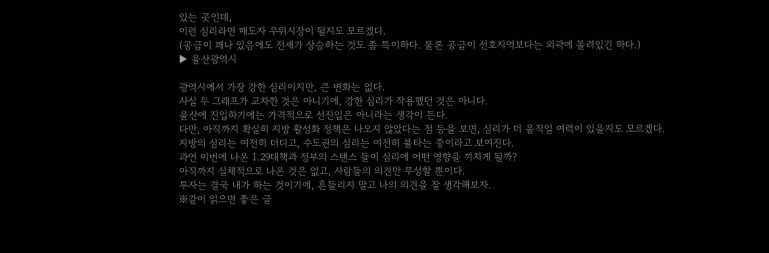있는 곳인데,
이런 심리라면 매도자 우위시장이 될지도 모르겠다.
(공급이 꽤나 있음에도 전세가 상승하는 것도 좀 특이하다. 물론 공급이 선호지역보다는 외곽에 몰려있긴 하다.)
▶ 울산광역시

광역시에서 가장 강한 심리이지만, 큰 변화는 없다.
사실 두 그래프가 교차한 것은 아니기에, 강한 심리가 작용했던 것은 아니다.
울산에 진입하기에는 가격적으로 선진입은 아니라는 생각이 든다.
다만, 아직까지 확실히 지방 활성화 정책은 나오지 않았다는 점 등을 보면, 심리가 더 움직일 여력이 있을지도 모르겠다.
지방의 심리는 여전히 더디고, 수도권의 심리는 여전히 불타는 중이라고 보여진다.
과연 이번에 나온 1.29대책과 정부의 스탠스 들이 심리에 어떤 영향을 끼치게 될까?
아직까지 실체적으로 나온 것은 없고, 사람들의 의견만 무성할 뿐이다.
투자는 결국 내가 하는 것이기에, 흔들리지 말고 나의 의견을 잘 생각해보자.
※같이 읽으면 좋은 글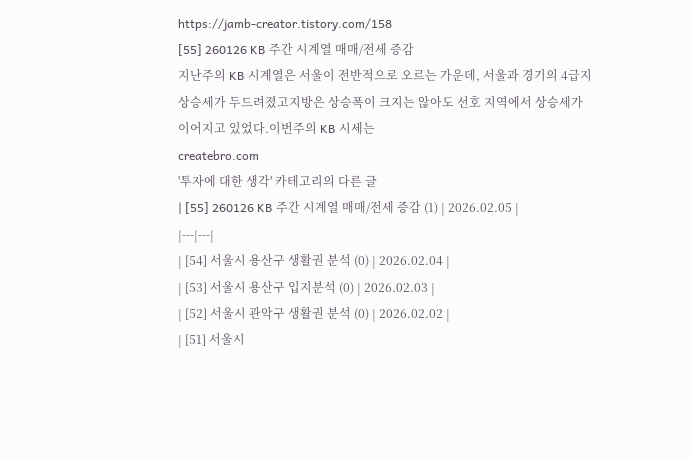https://jamb-creator.tistory.com/158
[55] 260126 KB 주간 시계열 매매/전세 증감
지난주의 KB 시계열은 서울이 전반적으로 오르는 가운데, 서울과 경기의 4급지 상승세가 두드려졌고지방은 상승폭이 크지는 않아도 선호 지역에서 상승세가 이어지고 있었다.이번주의 KB 시세는
createbro.com
'투자에 대한 생각' 카테고리의 다른 글
| [55] 260126 KB 주간 시계열 매매/전세 증감 (1) | 2026.02.05 |
|---|---|
| [54] 서울시 용산구 생활권 분석 (0) | 2026.02.04 |
| [53] 서울시 용산구 입지분석 (0) | 2026.02.03 |
| [52] 서울시 관악구 생활권 분석 (0) | 2026.02.02 |
| [51] 서울시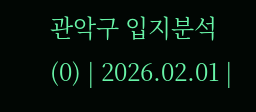관악구 입지분석 (0) | 2026.02.01 |